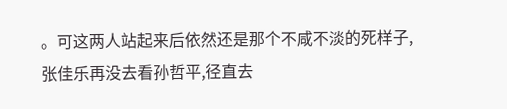。可这两人站起来后依然还是那个不咸不淡的死样子,张佳乐再没去看孙哲平,径直去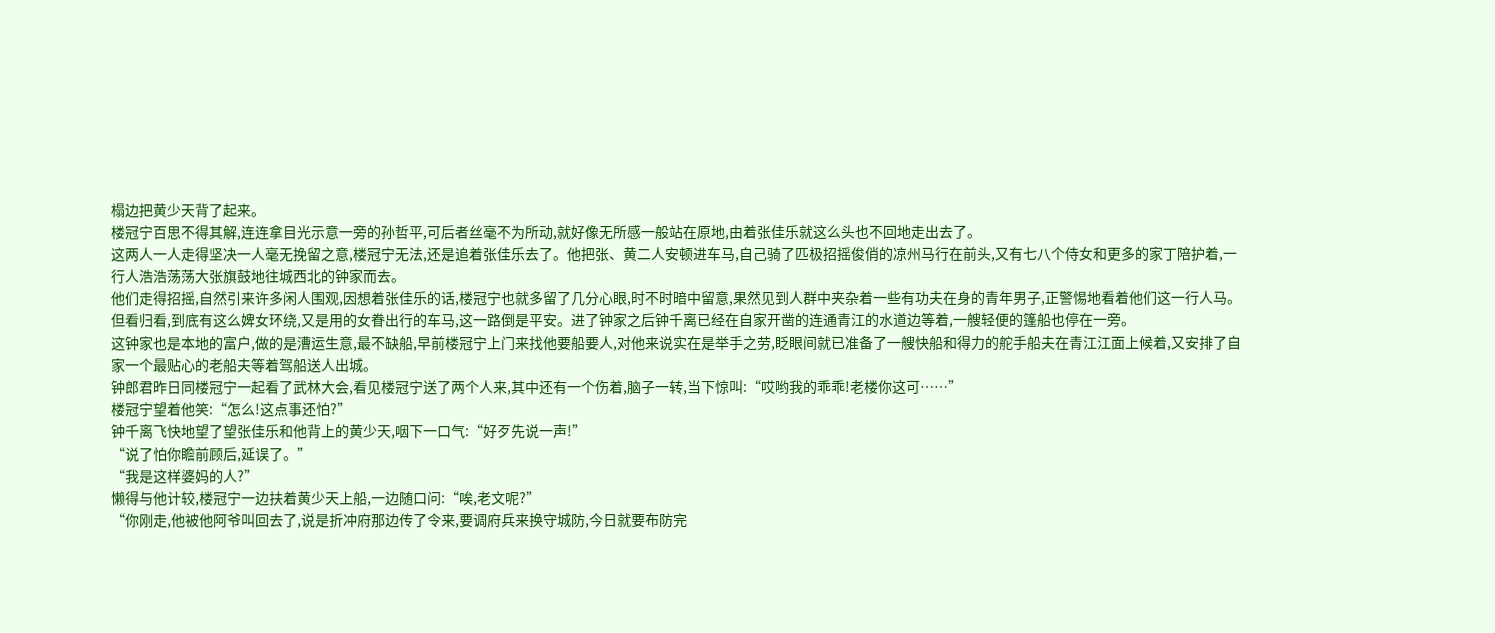榻边把黄少天背了起来。
楼冠宁百思不得其解,连连拿目光示意一旁的孙哲平,可后者丝毫不为所动,就好像无所感一般站在原地,由着张佳乐就这么头也不回地走出去了。
这两人一人走得坚决一人毫无挽留之意,楼冠宁无法,还是追着张佳乐去了。他把张、黄二人安顿进车马,自己骑了匹极招摇俊俏的凉州马行在前头,又有七八个侍女和更多的家丁陪护着,一行人浩浩荡荡大张旗鼓地往城西北的钟家而去。
他们走得招摇,自然引来许多闲人围观,因想着张佳乐的话,楼冠宁也就多留了几分心眼,时不时暗中留意,果然见到人群中夹杂着一些有功夫在身的青年男子,正警惕地看着他们这一行人马。
但看归看,到底有这么婢女环绕,又是用的女眷出行的车马,这一路倒是平安。进了钟家之后钟千离已经在自家开凿的连通青江的水道边等着,一艘轻便的篷船也停在一旁。
这钟家也是本地的富户,做的是漕运生意,最不缺船,早前楼冠宁上门来找他要船要人,对他来说实在是举手之劳,眨眼间就已准备了一艘快船和得力的舵手船夫在青江江面上候着,又安排了自家一个最贴心的老船夫等着驾船送人出城。
钟郎君昨日同楼冠宁一起看了武林大会,看见楼冠宁送了两个人来,其中还有一个伤着,脑子一转,当下惊叫:“哎哟我的乖乖!老楼你这可……”
楼冠宁望着他笑:“怎么!这点事还怕?”
钟千离飞快地望了望张佳乐和他背上的黄少天,咽下一口气:“好歹先说一声!”
“说了怕你瞻前顾后,延误了。”
“我是这样婆妈的人?”
懒得与他计较,楼冠宁一边扶着黄少天上船,一边随口问:“唉,老文呢?”
“你刚走,他被他阿爷叫回去了,说是折冲府那边传了令来,要调府兵来换守城防,今日就要布防完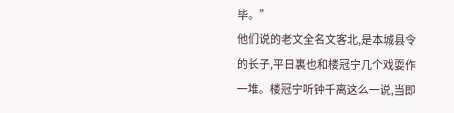毕。”
他们说的老文全名文客北,是本城县令的长子,平日裏也和楼冠宁几个戏耍作一堆。楼冠宁听钟千离这么一说,当即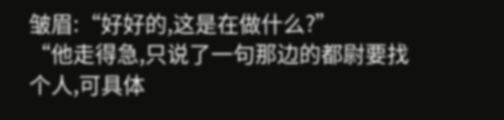皱眉:“好好的,这是在做什么?”
“他走得急,只说了一句那边的都尉要找个人,可具体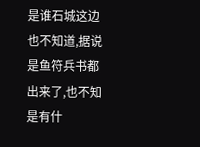是谁石城这边也不知道,据说是鱼符兵书都出来了,也不知是有什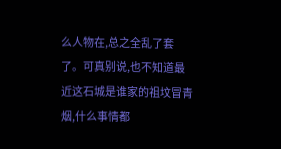么人物在,总之全乱了套了。可真别说,也不知道最近这石城是谁家的祖坟冒青烟,什么事情都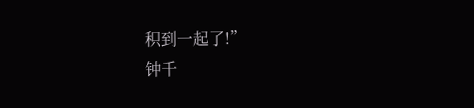积到一起了!”
钟千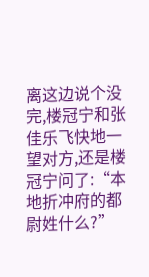离这边说个没完,楼冠宁和张佳乐飞快地一望对方,还是楼冠宁问了:“本地折冲府的都尉姓什么?”